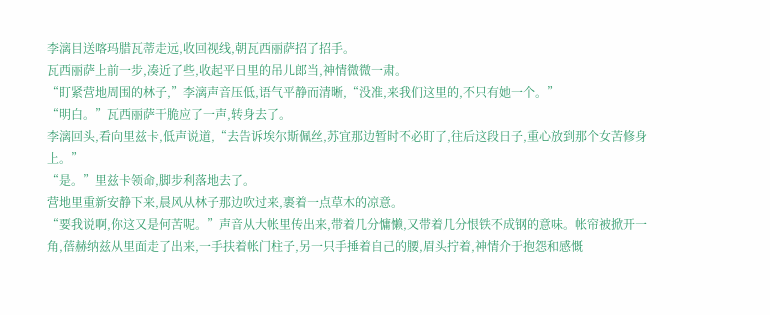李漓目送喀玛腊瓦蒂走远,收回视线,朝瓦西丽萨招了招手。
瓦西丽萨上前一步,凑近了些,收起平日里的吊儿郎当,神情微微一肃。
“盯紧营地周围的林子,”李漓声音压低,语气平静而清晰,“没准,来我们这里的,不只有她一个。”
“明白。”瓦西丽萨干脆应了一声,转身去了。
李漓回头,看向里兹卡,低声说道,“去告诉埃尔斯佩丝,苏宜那边暂时不必盯了,往后这段日子,重心放到那个女苦修身上。”
“是。”里兹卡领命,脚步利落地去了。
营地里重新安静下来,晨风从林子那边吹过来,裹着一点草木的凉意。
“要我说啊,你这又是何苦呢。”声音从大帐里传出来,带着几分慵懒,又带着几分恨铁不成钢的意味。帐帘被掀开一角,蓓赫纳兹从里面走了出来,一手扶着帐门柱子,另一只手捶着自己的腰,眉头拧着,神情介于抱怨和感慨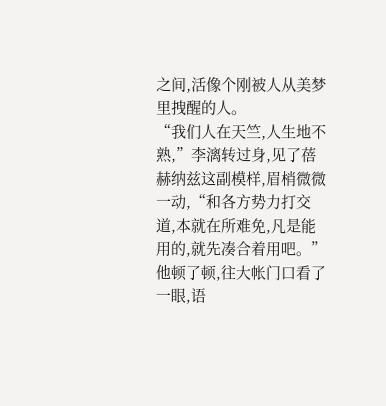之间,活像个刚被人从美梦里拽醒的人。
“我们人在天竺,人生地不熟,”李漓转过身,见了蓓赫纳兹这副模样,眉梢微微一动,“和各方势力打交道,本就在所难免,凡是能用的,就先凑合着用吧。”他顿了顿,往大帐门口看了一眼,语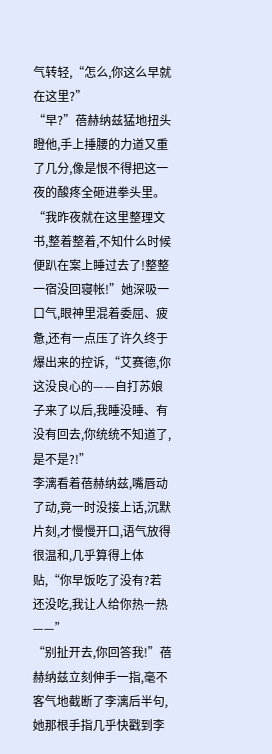气转轻,“怎么,你这么早就在这里?”
“早?”蓓赫纳兹猛地扭头瞪他,手上捶腰的力道又重了几分,像是恨不得把这一夜的酸疼全砸进拳头里。“我昨夜就在这里整理文书,整着整着,不知什么时候便趴在案上睡过去了!整整一宿没回寝帐!”她深吸一口气,眼神里混着委屈、疲惫,还有一点压了许久终于爆出来的控诉,“艾赛德,你这没良心的——自打苏娘子来了以后,我睡没睡、有没有回去,你统统不知道了,是不是?!”
李漓看着蓓赫纳兹,嘴唇动了动,竟一时没接上话,沉默片刻,才慢慢开口,语气放得很温和,几乎算得上体贴,“你早饭吃了没有?若还没吃,我让人给你热一热——”
“别扯开去,你回答我!”蓓赫纳兹立刻伸手一指,毫不客气地截断了李漓后半句,她那根手指几乎快戳到李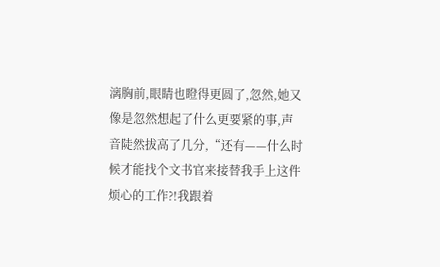漓胸前,眼睛也瞪得更圆了,忽然,她又像是忽然想起了什么更要紧的事,声音陡然拔高了几分,“还有——什么时候才能找个文书官来接替我手上这件烦心的工作?!我跟着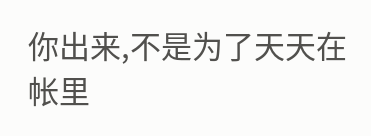你出来,不是为了天天在帐里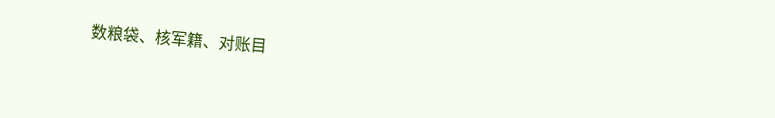数粮袋、核军籍、对账目